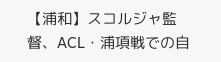【浦和】スコルジャ監督、ACL・浦項戦での自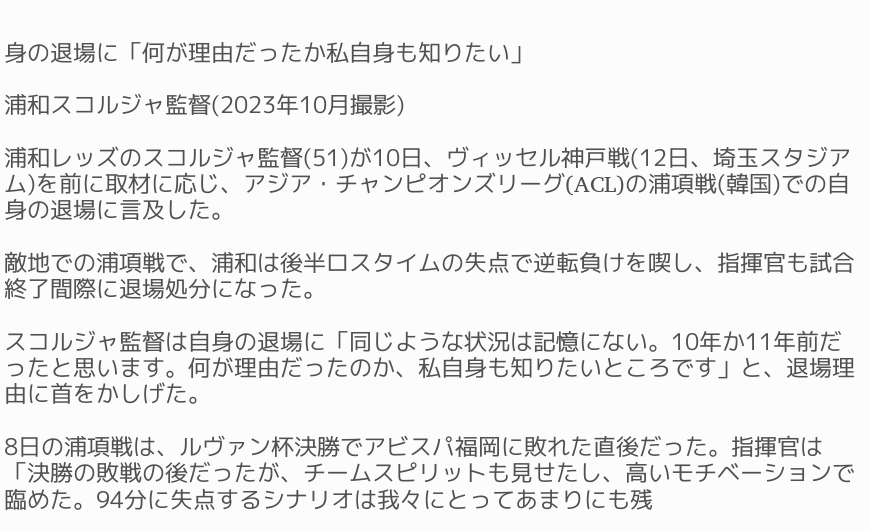身の退場に「何が理由だったか私自身も知りたい」

浦和スコルジャ監督(2023年10月撮影)

浦和レッズのスコルジャ監督(51)が10日、ヴィッセル神戸戦(12日、埼玉スタジアム)を前に取材に応じ、アジア・チャンピオンズリーグ(ACL)の浦項戦(韓国)での自身の退場に言及した。

敵地での浦項戦で、浦和は後半ロスタイムの失点で逆転負けを喫し、指揮官も試合終了間際に退場処分になった。

スコルジャ監督は自身の退場に「同じような状況は記憶にない。10年か11年前だったと思います。何が理由だったのか、私自身も知りたいところです」と、退場理由に首をかしげた。

8日の浦項戦は、ルヴァン杯決勝でアビスパ福岡に敗れた直後だった。指揮官は「決勝の敗戦の後だったが、チームスピリットも見せたし、高いモチベーションで臨めた。94分に失点するシナリオは我々にとってあまりにも残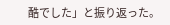酷でした」と振り返った。